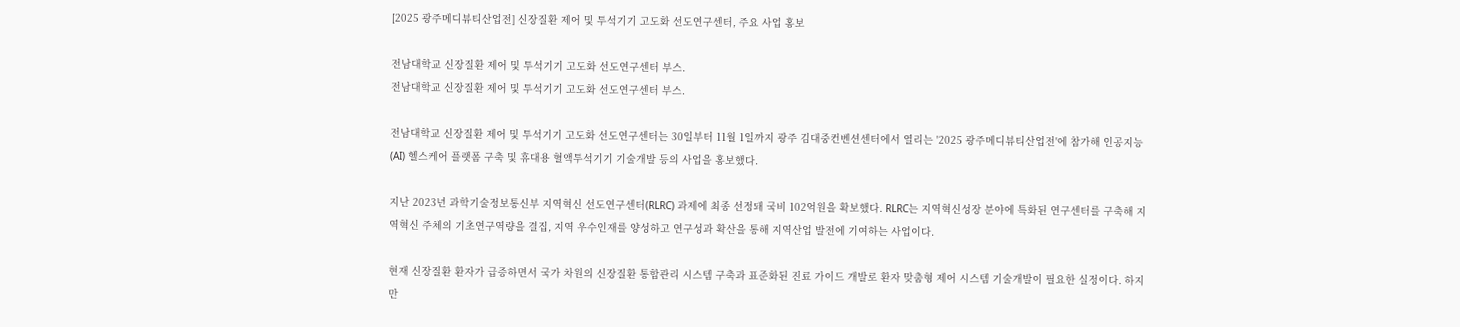[2025 광주메디뷰티산업전] 신장질환 제어 및 투석기기 고도화 선도연구센터, 주요 사업 홍보

전남대학교 신장질환 제어 및 투석기기 고도화 선도연구센터 부스.
전남대학교 신장질환 제어 및 투석기기 고도화 선도연구센터 부스.

전남대학교 신장질환 제어 및 투석기기 고도화 선도연구센터는 30일부터 11월 1일까지 광주 김대중컨벤션센터에서 열리는 '2025 광주메디뷰티산업전'에 참가해 인공지능(AI) 헬스케어 플랫폼 구축 및 휴대용 혈액투석기기 기술개발 등의 사업을 홍보했다.

지난 2023년 과학기술정보통신부 지역혁신 선도연구센터(RLRC) 과제에 최종 선정돼 국비 102억원을 확보했다. RLRC는 지역혁신성장 분야에 특화된 연구센터를 구축해 지역혁신 주체의 기초연구역량을 결집, 지역 우수인재를 양성하고 연구성과 확산을 통해 지역산업 발전에 기여하는 사업이다.

현재 신장질환 환자가 급증하면서 국가 차원의 신장질환 통합관리 시스템 구축과 표준화된 진료 가이드 개발로 환자 맞춤형 제어 시스템 기술개발이 필요한 실정이다. 하지만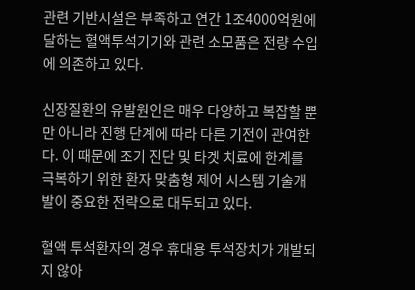관련 기반시설은 부족하고 연간 1조4000억원에 달하는 혈액투석기기와 관련 소모품은 전량 수입에 의존하고 있다.

신장질환의 유발원인은 매우 다양하고 복잡할 뿐만 아니라 진행 단계에 따라 다른 기전이 관여한다. 이 때문에 조기 진단 및 타겟 치료에 한계를 극복하기 위한 환자 맞춤형 제어 시스템 기술개발이 중요한 전략으로 대두되고 있다.

혈액 투석환자의 경우 휴대용 투석장치가 개발되지 않아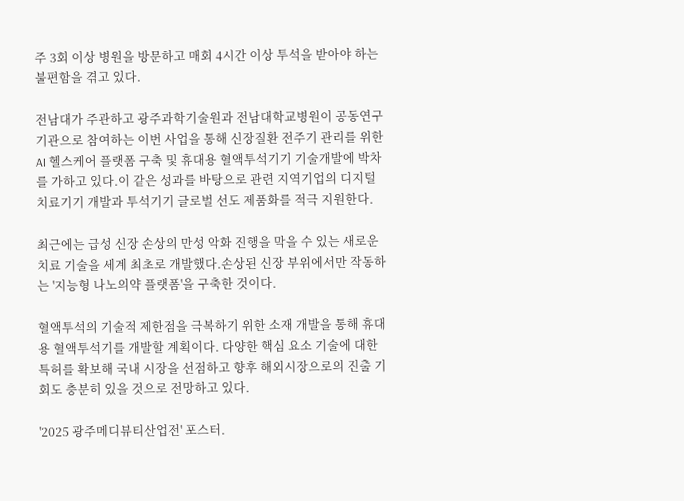주 3회 이상 병원을 방문하고 매회 4시간 이상 투석을 받아야 하는 불편함을 겪고 있다.

전남대가 주관하고 광주과학기술원과 전남대학교병원이 공동연구기관으로 참여하는 이번 사업을 통해 신장질환 전주기 관리를 위한 AI 헬스케어 플랫폼 구축 및 휴대용 혈액투석기기 기술개발에 박차를 가하고 있다.이 같은 성과를 바탕으로 관련 지역기업의 디지털 치료기기 개발과 투석기기 글로벌 선도 제품화를 적극 지원한다.

최근에는 급성 신장 손상의 만성 악화 진행을 막을 수 있는 새로운 치료 기술을 세계 최초로 개발했다.손상된 신장 부위에서만 작동하는 '지능형 나노의약 플랫폼'을 구축한 것이다.

혈액투석의 기술적 제한점을 극복하기 위한 소재 개발을 통해 휴대용 혈액투석기를 개발할 계획이다. 다양한 핵심 요소 기술에 대한 특허를 확보해 국내 시장을 선점하고 향후 해외시장으로의 진출 기회도 충분히 있을 것으로 전망하고 있다.

'2025 광주메디뷰티산업전' 포스터.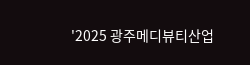'2025 광주메디뷰티산업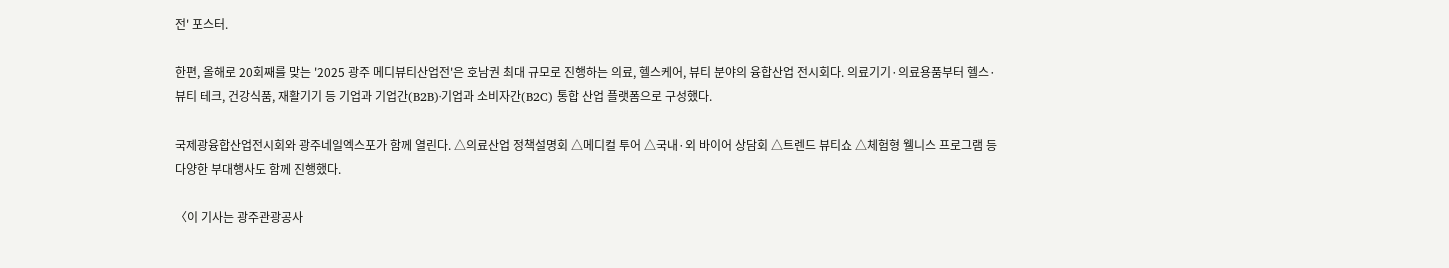전' 포스터.

한편, 올해로 20회째를 맞는 '2025 광주 메디뷰티산업전'은 호남권 최대 규모로 진행하는 의료, 헬스케어, 뷰티 분야의 융합산업 전시회다. 의료기기·의료용품부터 헬스·뷰티 테크, 건강식품, 재활기기 등 기업과 기업간(B2B)·기업과 소비자간(B2C) 통합 산업 플랫폼으로 구성했다.

국제광융합산업전시회와 광주네일엑스포가 함께 열린다. △의료산업 정책설명회 △메디컬 투어 △국내·외 바이어 상담회 △트렌드 뷰티쇼 △체험형 웰니스 프로그램 등 다양한 부대행사도 함께 진행했다.

〈이 기사는 광주관광공사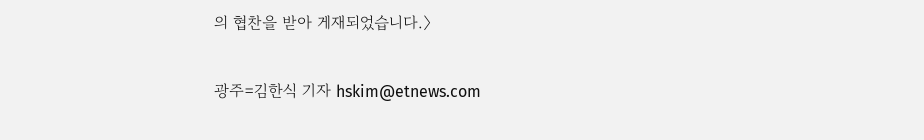의 협찬을 받아 게재되었습니다.〉

광주=김한식 기자 hskim@etnews.com